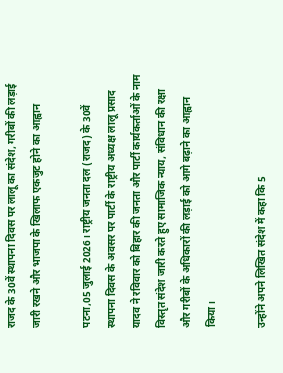राजद के 30वें स्थापना दिवस पर लालू का संदेश, गरीबों की लड़ाई जारी रखने और भाजपा के खिलाफ एकजुट होने का आह्वान

पटना,05 जुलाई 2026। राष्ट्रीय जनता दल (राजद) के 30वें स्थापना दिवस के अवसर पर पार्टी के राष्ट्रीय अध्यक्ष लालू प्रसाद यादव ने रविवार को बिहार की जनता और पार्टी कार्यकर्ताओं के नाम विस्तृत संदेश जारी करते हुए सामाजिक न्याय, संविधान की रक्षा और गरीबों के अधिकारों की लड़ाई को आगे बढ़ाने का आह्वान किया।

उन्होंने अपने लिखित संदेश में कहा कि 5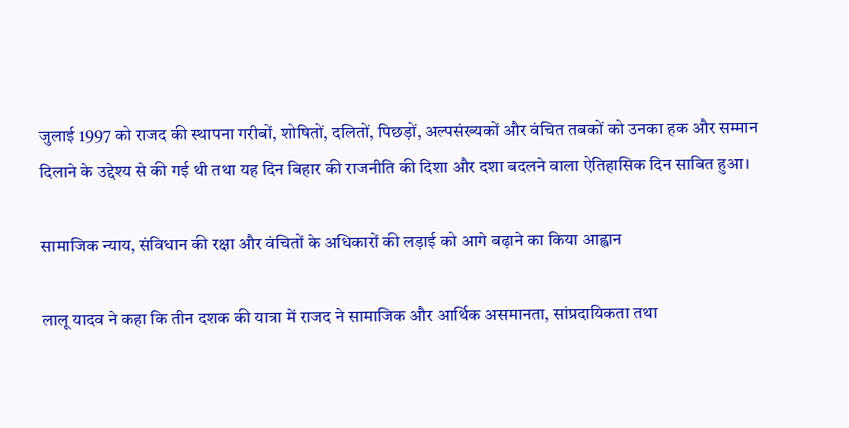जुलाई 1997 को राजद की स्थापना गरीबों, शोषितों, दलितों, पिछड़ों, अल्पसंख्यकों और वंचित तबकों को उनका हक और सम्मान दिलाने के उद्देश्य से की गई थी तथा यह दिन बिहार की राजनीति की दिशा और दशा बदलने वाला ऐतिहासिक दिन साबित हुआ।

सामाजिक न्याय, संविधान की रक्षा और वंचितों के अधिकारों की लड़ाई को आगे बढ़ाने का किया आह्वान

लालू यादव ने कहा कि तीन दशक की यात्रा में राजद ने सामाजिक और आर्थिक असमानता, सांप्रदायिकता तथा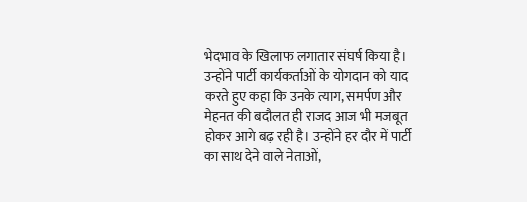भेदभाव के खिलाफ लगातार संघर्ष किया है। उन्होंने पार्टी कार्यकर्ताओं के योगदान को याद करते हुए कहा कि उनके त्याग, समर्पण और मेहनत की बदौलत ही राजद आज भी मजबूत होकर आगे बढ़ रही है। उन्होंने हर दौर में पार्टी का साथ देने वाले नेताओं,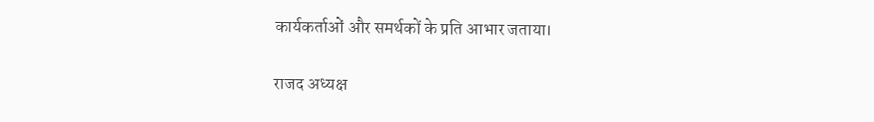कार्यकर्ताओं और समर्थकों के प्रति आभार जताया।

राजद अध्यक्ष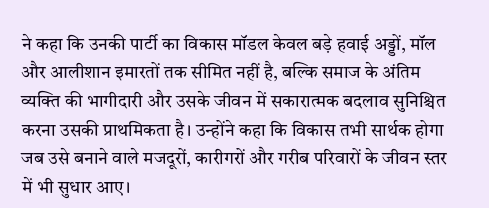ने कहा कि उनकी पार्टी का विकास मॉडल केवल बड़े हवाई अड्डों, मॉल और आलीशान इमारतों तक सीमित नहीं है, बल्कि समाज के अंतिम व्यक्ति की भागीदारी और उसके जीवन में सकारात्मक बदलाव सुनिश्चित करना उसकी प्राथमिकता है। उन्होंने कहा कि विकास तभी सार्थक होगा जब उसे बनाने वाले मजदूरों, कारीगरों और गरीब परिवारों के जीवन स्तर में भी सुधार आए।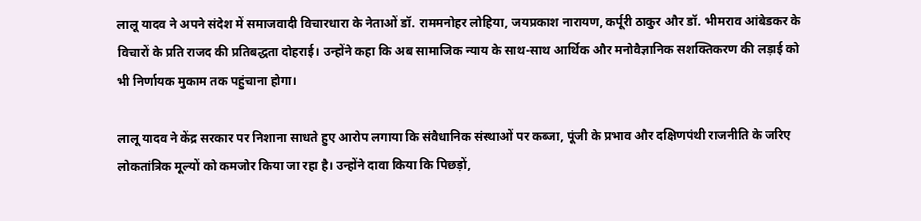लालू यादव ने अपने संदेश में समाजवादी विचारधारा के नेताओं डॉ. राममनोहर लोहिया, जयप्रकाश नारायण, कर्पूरी ठाकुर और डॉ. भीमराव आंबेडकर के विचारों के प्रति राजद की प्रतिबद्धता दोहराई। उन्होंने कहा कि अब सामाजिक न्याय के साथ-साथ आर्थिक और मनोवैज्ञानिक सशक्तिकरण की लड़ाई को भी निर्णायक मुकाम तक पहुंचाना होगा।

लालू यादव ने केंद्र सरकार पर निशाना साधते हुए आरोप लगाया कि संवैधानिक संस्थाओं पर कब्जा, पूंजी के प्रभाव और दक्षिणपंथी राजनीति के जरिए लोकतांत्रिक मूल्यों को कमजोर किया जा रहा है। उन्होंने दावा किया कि पिछड़ों,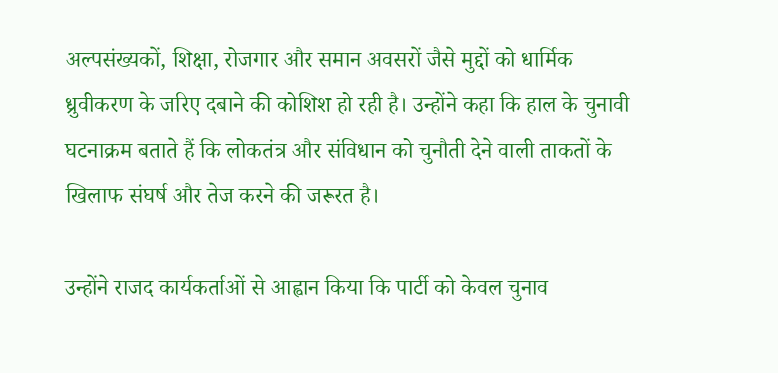अल्पसंख्यकों, शिक्षा, रोजगार और समान अवसरों जैसे मुद्दों को धार्मिक ध्रुवीकरण के जरिए दबाने की कोशिश हो रही है। उन्होंने कहा कि हाल के चुनावी घटनाक्रम बताते हैं कि लोकतंत्र और संविधान को चुनौती देने वाली ताकतों के खिलाफ संघर्ष और तेज करने की जरूरत है।

उन्होंने राजद कार्यकर्ताओं से आह्वान किया कि पार्टी को केवल चुनाव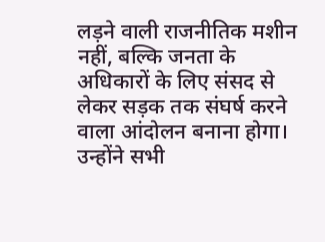लड़ने वाली राजनीतिक मशीन नहीं, बल्कि जनता के अधिकारों के लिए संसद से लेकर सड़क तक संघर्ष करने वाला आंदोलन बनाना होगा। उन्होंने सभी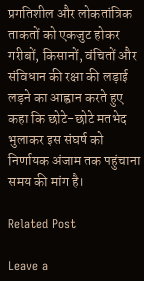प्रगतिशील और लोकतांत्रिक ताकतों को एकजुट होकर गरीबों, किसानों, वंचितों और संविधान की रक्षा की लड़ाई लड़ने का आह्वान करते हुए कहा कि छोटे-छोटे मतभेद भुलाकर इस संघर्ष को निर्णायक अंजाम तक पहुंचाना समय की मांग है।

Related Post

Leave a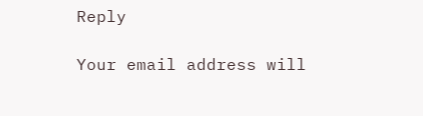Reply

Your email address will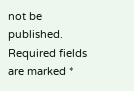not be published. Required fields are marked *